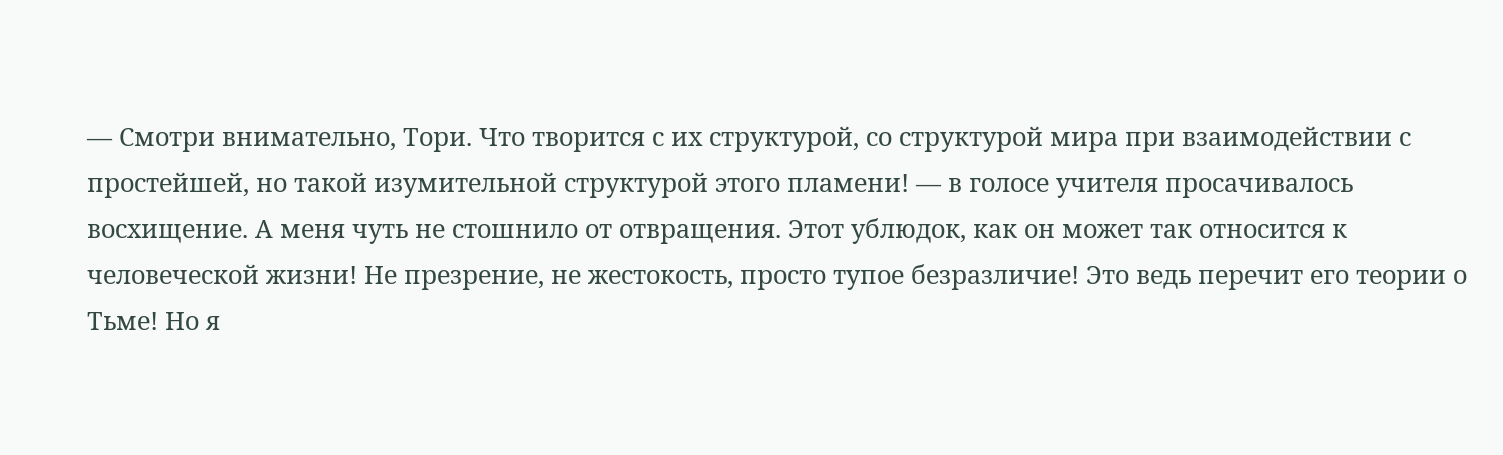— Смотри внимательно, Тори. Что творится с их структурой, со структурой мира при взаимодействии с простейшей, но такой изумительной структурой этого пламени! — в голосе учителя просачивалось восхищение. А меня чуть не стошнило от отвращения. Этот ублюдок, как он может так относится к человеческой жизни! Не презрение, не жестокость, просто тупое безразличие! Это ведь перечит его теории о Тьме! Но я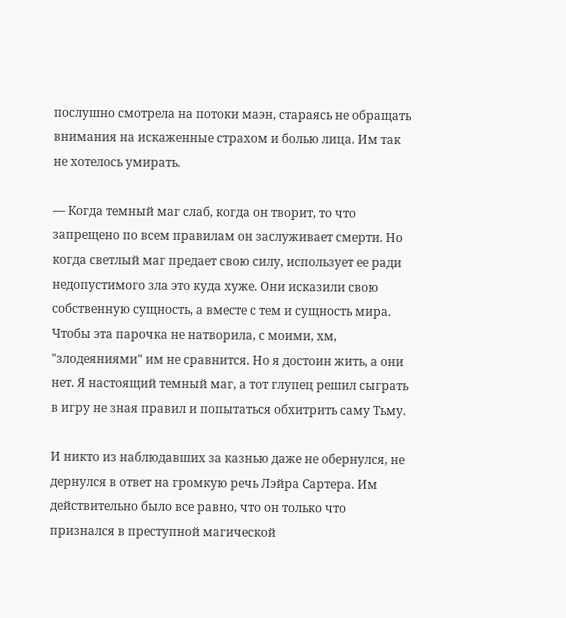послушно смотрела на потоки маэн, стараясь не обращать внимания на искаженные страхом и болью лица. Им так не хотелось умирать.

— Когда темный маг слаб, когда он творит, то что запрещено по всем правилам он заслуживает смерти. Но когда светлый маг предает свою силу, использует ее ради недопустимого зла это куда хуже. Они исказили свою собственную сущность, а вместе с тем и сущность мира. Чтобы эта парочка не натворила, с моими, хм, "злодеяниями" им не сравнится. Но я достоин жить, а они нет. Я настоящий темный маг, а тот глупец решил сыграть в игру не зная правил и попытаться обхитрить саму Тьму.

И никто из наблюдавших за казнью даже не обернулся, не дернулся в ответ на громкую речь Лэйра Сартера. Им действительно было все равно, что он только что признался в преступной магической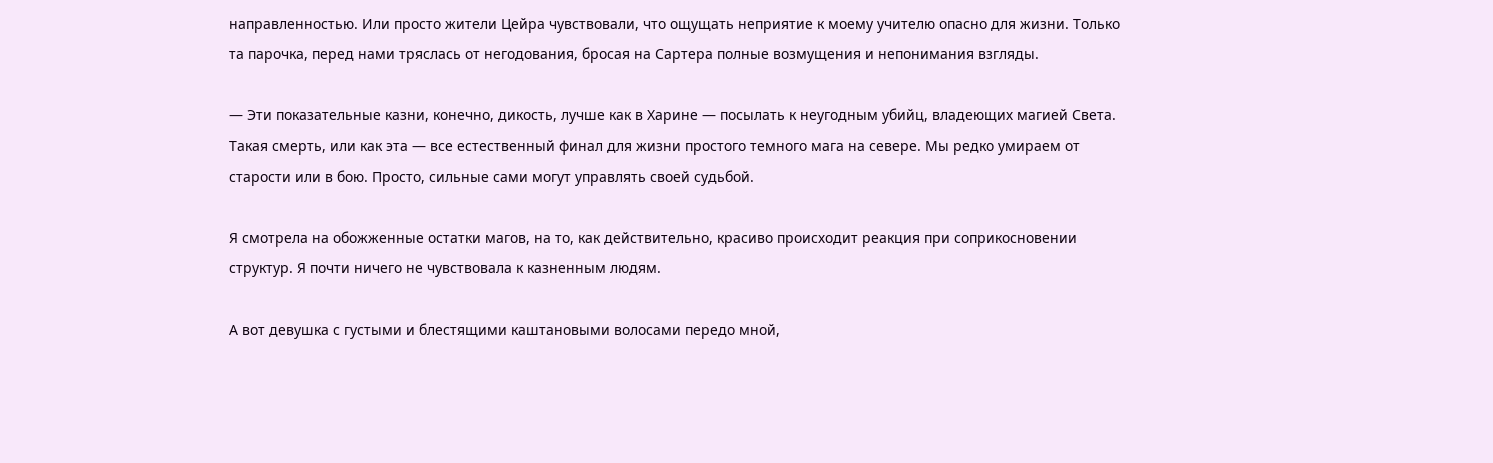направленностью. Или просто жители Цейра чувствовали, что ощущать неприятие к моему учителю опасно для жизни. Только та парочка, перед нами тряслась от негодования, бросая на Сартера полные возмущения и непонимания взгляды.

— Эти показательные казни, конечно, дикость, лучше как в Харине — посылать к неугодным убийц, владеющих магией Света. Такая смерть, или как эта — все естественный финал для жизни простого темного мага на севере. Мы редко умираем от старости или в бою. Просто, сильные сами могут управлять своей судьбой.

Я смотрела на обожженные остатки магов, на то, как действительно, красиво происходит реакция при соприкосновении структур. Я почти ничего не чувствовала к казненным людям.

А вот девушка с густыми и блестящими каштановыми волосами передо мной,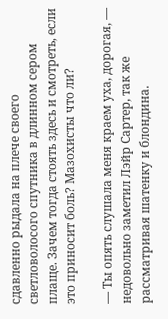сдавленно рыдала на плече своего светловолосого спутника в длинном сером плаще. Зачем тогда стоять здесь и смотреть, если это приносит боль? Мазохисты что ли?

— Ты опять слушала меня краем уха, дорогая, — недовольно заметил Лэйр Сартер, так же рассматривая шатенку и блондина.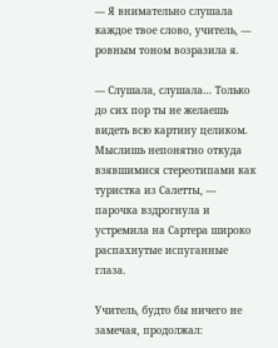— Я внимательно слушала каждое твое слово, учитель, — ровным тоном возразила я.

— Слушала, слушала… Только до сих пор ты не желаешь видеть всю картину целиком. Мыслишь непонятно откуда взявшимися стереотипами как туристка из Салетты, — парочка вздрогнула и устремила на Сартера широко распахнутые испуганные глаза.

Учитель, будто бы ничего не замечая, продолжал: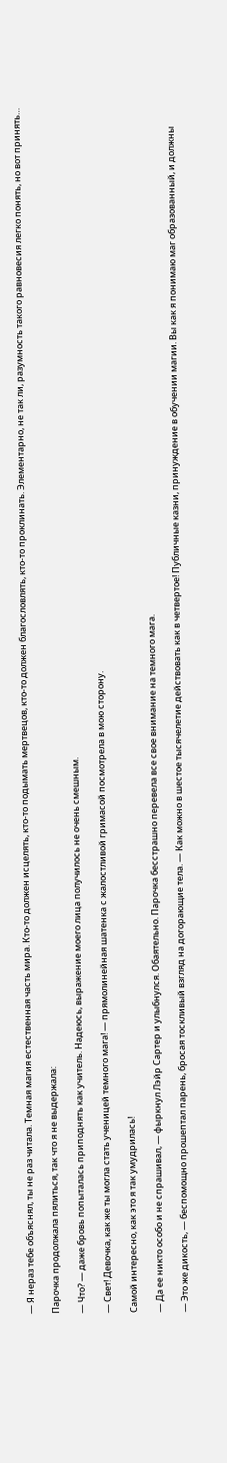— Я нераз тебе объяснял, ты не раз читала. Темная магия естественная часть мира. Кто‑то должен исцелять, кто‑то подымать мертвецов, кто‑то должен благословлять, кто‑то проклинать. Элементарно, не так ли, разумность такого равновесия легко понять, но вот принять…

Парочка продолжала пялиться, так что я не выдержала:

— Что? — даже бровь попыталась приподнять как учитель. Надеюсь, выражение моего лица получилось не очень смешным.

— Свет! Девочка, как же ты могла стать ученицей темного мага! — прямолинейная шатенка с жалостливой гримасой посмотрела в мою сторону.

Самой интересно, как это я так умудрилась!

— Да ее никто особо и не спрашивал, — фыркнул Лэйр Сартер и улыбнулся. Обаятельно. Парочка бесстрашно перевела все свое внимание на темного мага.

— Это же дикость, — беспомощно прошептал парень, бросая тоскливый взгляд на догорающие тела. — Как можно в шестое тысячелетие действовать как в четвертое! Публичные казни, принуждение в обучении магии. Вы как я понимаю маг образованный, и должны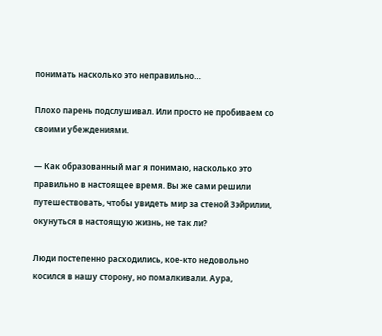понимать насколько это неправильно…

Плохо парень подслушивал. Или просто не пробиваем со своими убеждениями.

— Как образованный маг я понимаю, насколько это правильно в настоящее время. Вы же сами решили путешествовать, чтобы увидеть мир за стеной Зэйрилии, окунуться в настоящую жизнь, не так ли?

Люди постепенно расходились, кое‑кто недовольно косился в нашу сторону, но помалкивали. Аура,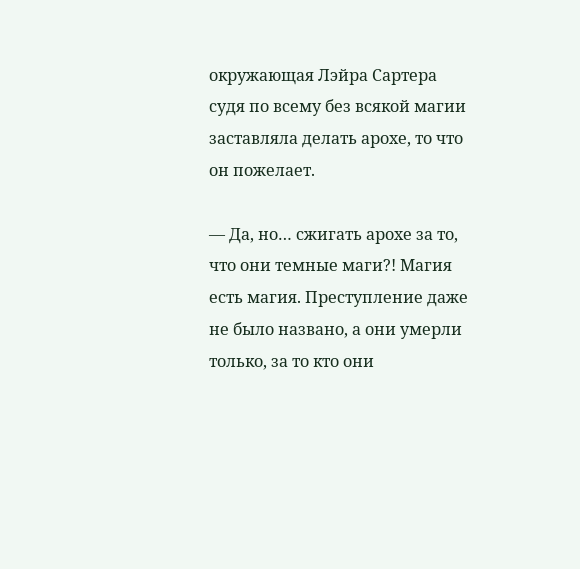окружающая Лэйра Сартера судя по всему без всякой магии заставляла делать арохе, то что он пожелает.

— Да, но… сжигать арохе за то, что они темные маги?! Магия есть магия. Преступление даже не было названо, а они умерли только, за то кто они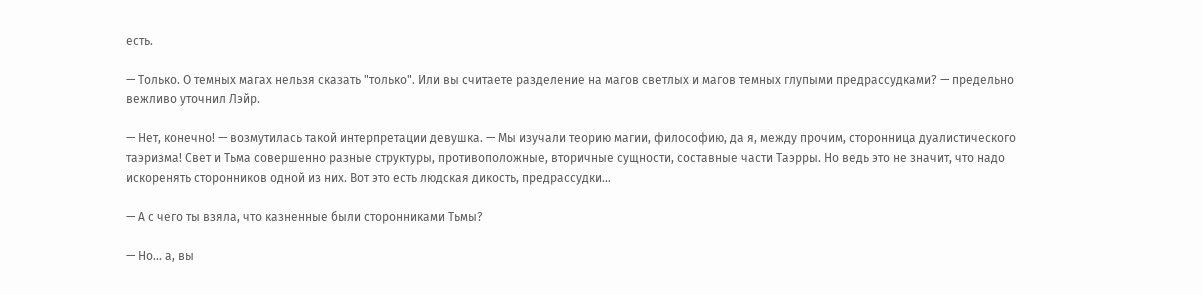есть.

— Только. О темных магах нельзя сказать "только". Или вы считаете разделение на магов светлых и магов темных глупыми предрассудками? — предельно вежливо уточнил Лэйр.

— Нет, конечно! — возмутилась такой интерпретации девушка. — Мы изучали теорию магии, философию, да я, между прочим, сторонница дуалистического таэризма! Свет и Тьма совершенно разные структуры, противоположные, вторичные сущности, составные части Таэрры. Но ведь это не значит, что надо искоренять сторонников одной из них. Вот это есть людская дикость, предрассудки…

— А с чего ты взяла, что казненные были сторонниками Тьмы?

— Но… а, вы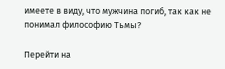имеете в виду, что мужчина погиб, так как не понимал философию Тьмы?

Перейти на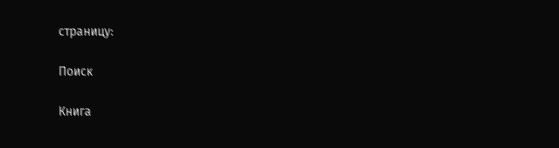страницу:

Поиск

Книга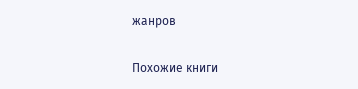жанров

Похожие книги